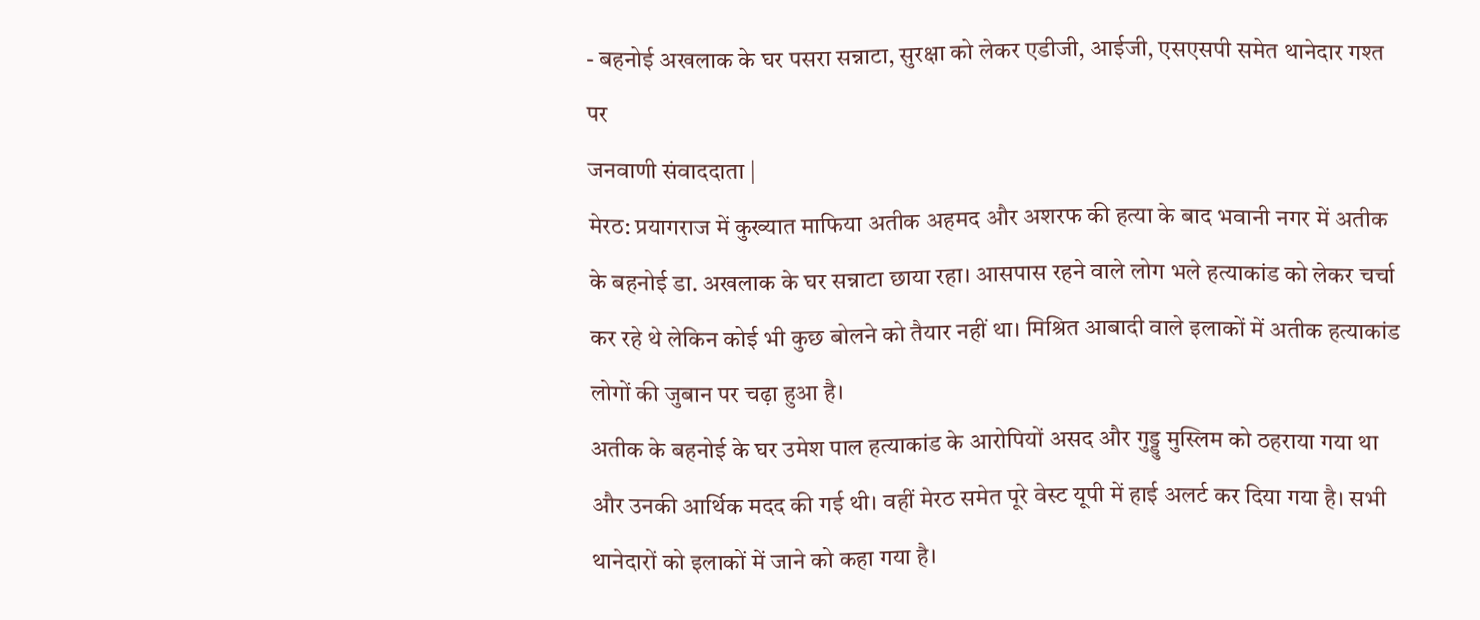- बहनोई अखलाक के घर पसरा सन्नाटा, सुरक्षा को लेकर एडीजी, आईजी, एसएसपी समेत थानेदार गश्त पर
जनवाणी संवाददाता |
मेरठ: प्रयागराज में कुख्यात माफिया अतीक अहमद और अशरफ की हत्या के बाद भवानी नगर में अतीक के बहनोई डा. अखलाक के घर सन्नाटा छाया रहा। आसपास रहने वाले लोग भले हत्याकांड को लेकर चर्चा कर रहे थे लेकिन कोई भी कुछ बोलने को तैयार नहीं था। मिश्रित आबादी वाले इलाकों में अतीक हत्याकांड लोगों की जुबान पर चढ़ा हुआ है।
अतीक के बहनोई के घर उमेश पाल हत्याकांड के आरोपियों असद और गुड्डु मुस्लिम को ठहराया गया था और उनकी आर्थिक मदद की गई थी। वहीं मेरठ समेत पूरे वेस्ट यूपी में हाई अलर्ट कर दिया गया है। सभी थानेदारों को इलाकों में जाने को कहा गया है।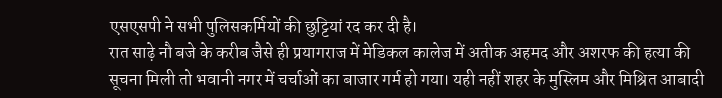एसएसपी ने सभी पुलिसकर्मियों की छुट्टियां रद कर दी है।
रात साढ़े नौ बजे के करीब जैसे ही प्रयागराज में मेडिकल कालेज में अतीक अहमद और अशरफ की हत्या की सूचना मिली तो भवानी नगर में चर्चाओं का बाजार गर्म हो गया। यही नहीं शहर के मुस्लिम और मिश्रित आबादी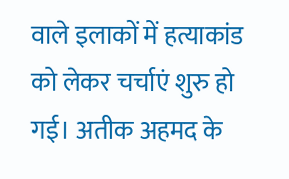वाले इलाकों में हत्याकांड को लेकर चर्चाएं शुरु हो गई। अतीक अहमद के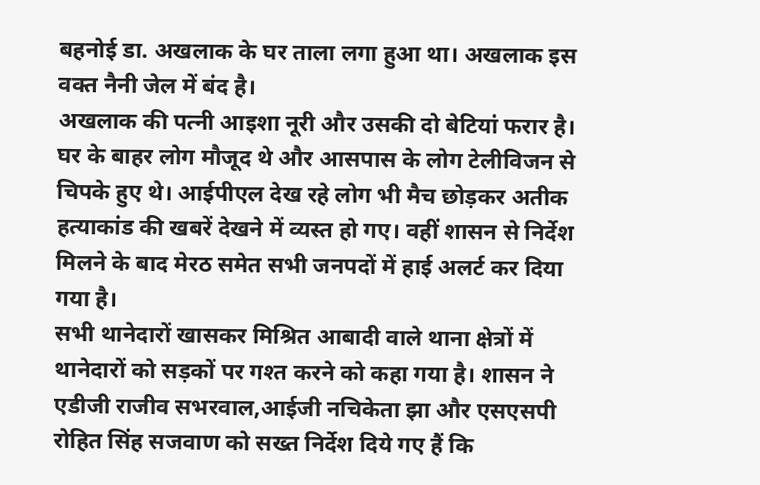बहनोई डा. अखलाक के घर ताला लगा हुआ था। अखलाक इस वक्त नैनी जेल में बंद है।
अखलाक की पत्नी आइशा नूरी और उसकी दो बेटियां फरार है। घर के बाहर लोग मौजूद थे और आसपास के लोग टेलीविजन से चिपके हुए थे। आईपीएल देख रहे लोग भी मैच छोड़कर अतीक हत्याकांड की खबरें देखने में व्यस्त हो गए। वहीं शासन से निर्देश मिलने के बाद मेरठ समेत सभी जनपदों में हाई अलर्ट कर दिया गया है।
सभी थानेदारों खासकर मिश्रित आबादी वाले थाना क्षेत्रों में थानेदारों को सड़कों पर गश्त करने को कहा गया है। शासन ने एडीजी राजीव सभरवाल,आईजी नचिकेता झा और एसएसपी रोहित सिंह सजवाण को सख्त निर्देश दिये गए हैं कि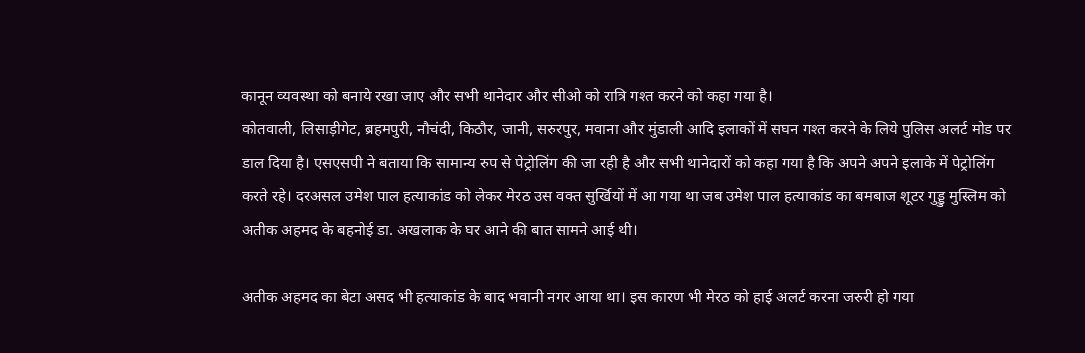कानून व्यवस्था को बनाये रखा जाए और सभी थानेदार और सीओ को रात्रि गश्त करने को कहा गया है।
कोतवाली, लिसाड़ीगेट, ब्रहमपुरी, नौचंदी, किठौर, जानी, सरुरपुर, मवाना और मुंडाली आदि इलाकों में सघन गश्त करने के लिये पुलिस अलर्ट मोड पर डाल दिया है। एसएसपी ने बताया कि सामान्य रुप से पेट्रोलिंग की जा रही है और सभी थानेदारों को कहा गया है कि अपने अपने इलाके में पेट्रोलिंग करते रहे। दरअसल उमेश पाल हत्याकांड को लेकर मेरठ उस वक्त सुर्खियों में आ गया था जब उमेश पाल हत्याकांड का बमबाज शूटर गुड्डु मुस्लिम को अतीक अहमद के बहनोई डा. अखलाक के घर आने की बात सामने आई थी।

अतीक अहमद का बेटा असद भी हत्याकांड के बाद भवानी नगर आया था। इस कारण भी मेरठ को हाई अलर्ट करना जरुरी हो गया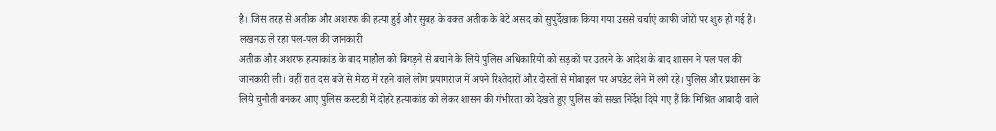है। जिस तरह से अतीक और अशरफ की हत्या हुई और सुबह के वक्त अतीक के बेटे असद को सुपुर्देखाक किया गया उससे चर्चाएं काफी जोरों पर शुरु हो गई है।
लखनऊ ले रहा पल-पल की जानकारी
अतीक और अशरफ हत्याकांड के बाद माहौल को बिगड़ने से बचाने के लिये पुलिस अधिकारियों को सड़कों पर उतरने के आदेश के बाद शासन ने पल पल की जानकारी ली। वहीं रात दस बजे से मेरठ में रहने वाले लोग प्रयागराज में अपने रिश्तेदारों और दोस्तों से मोबाइल पर अपडेट लेने में लगे रहे। पुलिस और प्रशासन के लिये चुनौती बनकर आए पुलिस कस्टडी में दोहरे हत्याकांड को लेकर शासन की गंभीरता को देखते हुए पुलिस को सख्त निर्देश दिये गए हैं कि मिश्रित आबादी वाले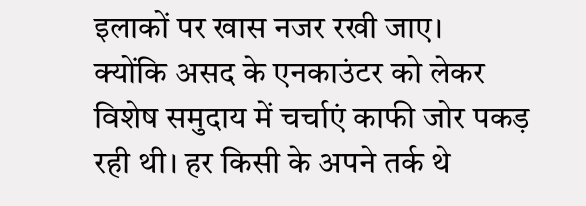इलाकों पर खास नजर रखी जाए।
क्योंकि असद के एनकाउंटर को लेकर विशेष समुदाय में चर्चाएं काफी जोर पकड़ रही थी। हर किसी के अपने तर्क थे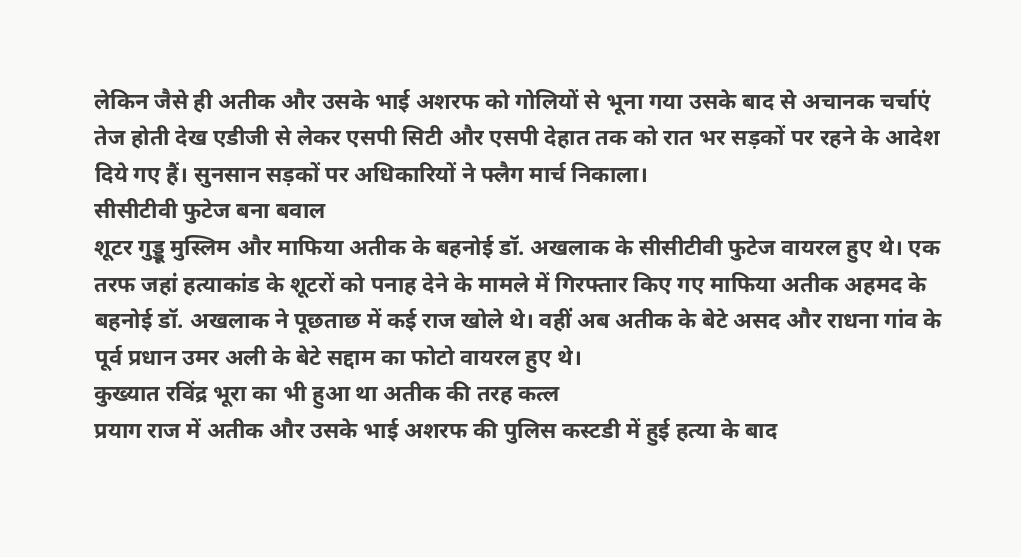लेकिन जैसे ही अतीक और उसके भाई अशरफ को गोलियों से भूना गया उसके बाद से अचानक चर्चाएं तेज होती देख एडीजी से लेकर एसपी सिटी और एसपी देहात तक को रात भर सड़कों पर रहने के आदेश दिये गए हैं। सुनसान सड़कों पर अधिकारियों ने फ्लैग मार्च निकाला।
सीसीटीवी फुटेज बना बवाल
शूटर गुड्डू मुस्लिम और माफिया अतीक के बहनोई डॉ. अखलाक के सीसीटीवी फुटेज वायरल हुए थे। एक तरफ जहां हत्याकांड के शूटरों को पनाह देने के मामले में गिरफ्तार किए गए माफिया अतीक अहमद के बहनोई डॉ. अखलाक ने पूछताछ में कई राज खोले थे। वहीं अब अतीक के बेटे असद और राधना गांव के पूर्व प्रधान उमर अली के बेटे सद्दाम का फोटो वायरल हुए थे।
कुख्यात रविंद्र भूरा का भी हुआ था अतीक की तरह कत्ल
प्रयाग राज में अतीक और उसके भाई अशरफ की पुलिस कस्टडी में हुई हत्या के बाद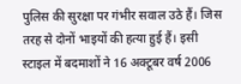पुलिस की सुरक्षा पर गंभीर सवाल उठे हैं। जिस तरह से दोनों भाइयों की हत्या हुई हैं। इसी स्टाइल में बदमाशों ने 16 अक्टूबर वर्ष 2006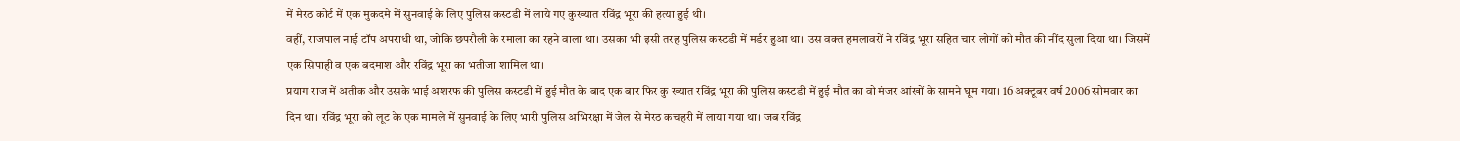में मेरठ कोर्ट में एक मुकदमे में सुनवाई के लिए पुलिस कस्टडी में लाये गए कुख्यात रविंद्र भूरा की हत्या हुई थी।
वहीं, राजपाल नाई टॉप अपराधी था, जोकि छपरौली के रमाला का रहने वाला था। उसका भी इसी तरह पुलिस कस्टडी में मर्डर हुआ था। उस वक्त हमलावरों ने रविंद्र भूरा सहित चार लोगों को मौत की नींद सुला दिया था। जिसमें एक सिपाही व एक बदमाश और रविंद्र भूरा का भतीजा शामिल था।
प्रयाग राज में अतीक और उसके भाई अशरफ की पुलिस कस्टडी में हुई मौत के बाद एक बार फिर कु ख्यात रविंद्र भूरा की पुलिस कस्टडी में हुई मौत का वो मंजर आंखों के सामने घूम गया। 16 अक्टूबर वर्ष 2006 सोमवार का दिन था। रविंद्र भूरा को लूट के एक मामले में सुनवाई के लिए भारी पुलिस अभिरक्षा में जेल से मेरठ कचहरी में लाया गया था। जब रविंद्र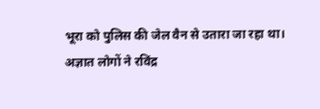भूरा को पुलिस की जेल वैन से उतारा जा रहा था।
अज्ञात लोगों ने रविंद्र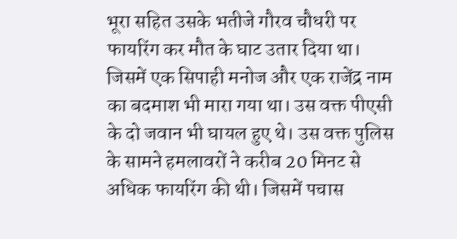भूरा सहित उसके भतीजे गौरव चौधरी पर फायरिंग कर मौत के घाट उतार दिया था। जिसमें एक सिपाही मनोज और एक राजेंद्र नाम का बदमाश भी मारा गया था। उस वक्त पीएसी के दो जवान भी घायल हुए थे। उस वक्त पुलिस के सामने हमलावरों ने करीब 20 मिनट से अधिक फायरिंग की थी। जिसमें पचास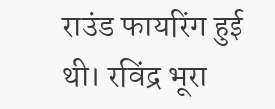राउंड फायरिंग हुई थी। रविंद्र भूरा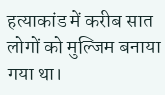हत्याकांड में करीब सात लोगों को मुल्जिम बनाया गया था।